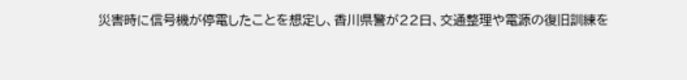災害時に信号機が停電したことを想定し、香川県警が22日、交通整理や電源の復旧訓練を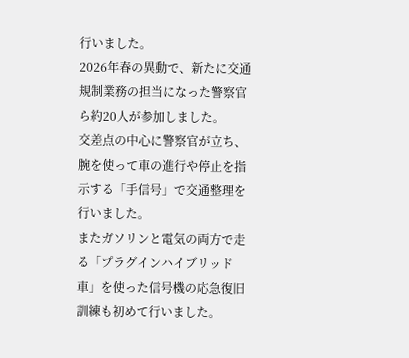行いました。
2026年春の異動で、新たに交通規制業務の担当になった警察官ら約20人が参加しました。
交差点の中心に警察官が立ち、腕を使って車の進行や停止を指示する「手信号」で交通整理を行いました。
またガソリンと電気の両方で走る「プラグインハイブリッド車」を使った信号機の応急復旧訓練も初めて行いました。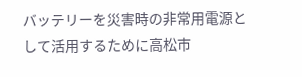バッテリーを災害時の非常用電源として活用するために高松市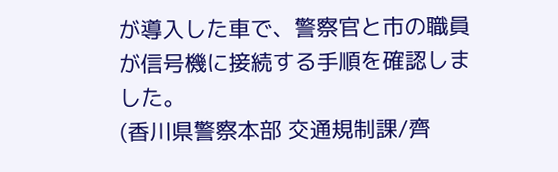が導入した車で、警察官と市の職員が信号機に接続する手順を確認しました。
(香川県警察本部 交通規制課/齊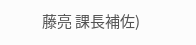藤亮 課長補佐)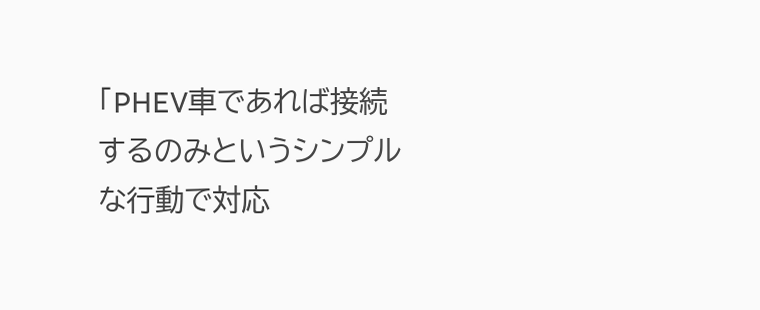「PHEV車であれば接続するのみというシンプルな行動で対応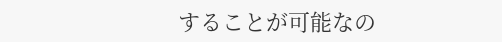することが可能なの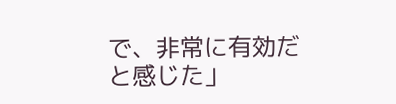で、非常に有効だと感じた」